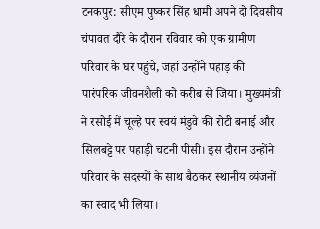टनकपुर: सीएम पुष्कर सिंह धामी अपने दो दिवसीय चंपावत दौरे के दौरान रविवार को एक ग्रामीण परिवार के घर पहुंचे, जहां उन्होंने पहाड़ की पारंपरिक जीवनशैली को करीब से जिया। मुख्यमंत्री ने रसोई में चूल्हे पर स्वयं मंडुवे की रोटी बनाई और सिलबट्टे पर पहाड़ी चटनी पीसी। इस दौरान उन्होंने परिवार के सदस्यों के साथ बैठकर स्थानीय व्यंजनों का स्वाद भी लिया।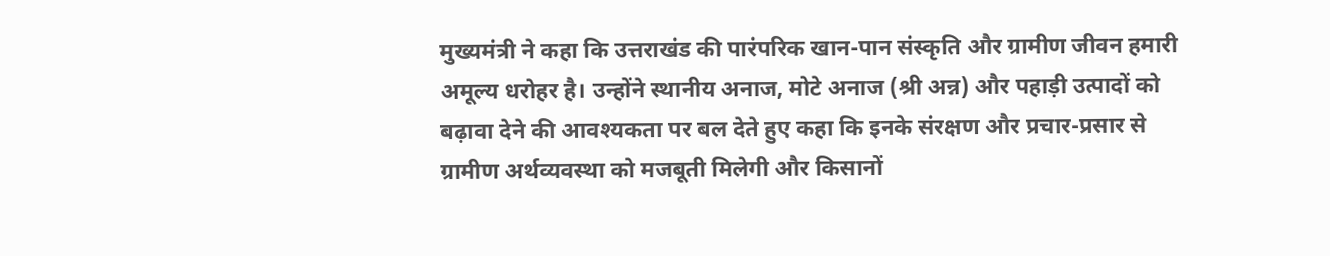मुख्यमंत्री ने कहा कि उत्तराखंड की पारंपरिक खान-पान संस्कृति और ग्रामीण जीवन हमारी अमूल्य धरोहर है। उन्होंने स्थानीय अनाज, मोटे अनाज (श्री अन्न) और पहाड़ी उत्पादों को बढ़ावा देने की आवश्यकता पर बल देते हुए कहा कि इनके संरक्षण और प्रचार-प्रसार से ग्रामीण अर्थव्यवस्था को मजबूती मिलेगी और किसानों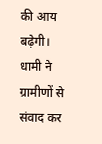की आय बढ़ेगी।
धामी ने ग्रामीणों से संवाद कर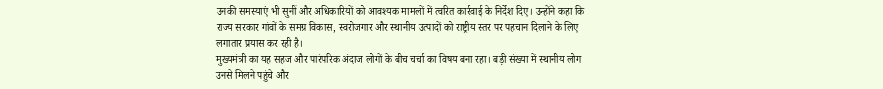उनकी समस्याएं भी सुनीं और अधिकारियों को आवश्यक मामलों में त्वरित कार्रवाई के निर्देश दिए। उन्होंने कहा कि राज्य सरकार गांवों के समग्र विकास, स्वरोजगार और स्थानीय उत्पादों को राष्ट्रीय स्तर पर पहचान दिलाने के लिए लगातार प्रयास कर रही है।
मुख्यमंत्री का यह सहज और पारंपरिक अंदाज लोगों के बीच चर्चा का विषय बना रहा। बड़ी संख्या में स्थानीय लोग उनसे मिलने पहुंचे और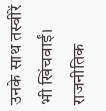उनके साथ तस्वीरें भी खिंचवाईं। राजनीतिक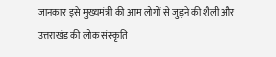जानकार इसे मुख्यमंत्री की आम लोगों से जुड़ने की शैली और उत्तराखंड की लोक संस्कृति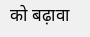को बढ़ावा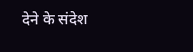देने के संदेश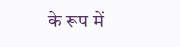के रूप में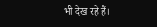भी देख रहे हैं।